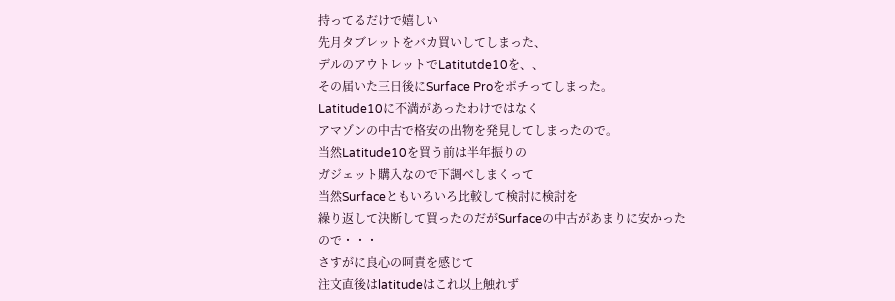持ってるだけで嬉しい
先月タブレットをバカ買いしてしまった、
デルのアウトレットでLatitutde10を、、
その届いた三日後にSurface Proをポチってしまった。
Latitude10に不満があったわけではなく
アマゾンの中古で格安の出物を発見してしまったので。
当然Latitude10を買う前は半年振りの
ガジェット購入なので下調べしまくって
当然Surfaceともいろいろ比較して検討に検討を
繰り返して決断して買ったのだがSurfaceの中古があまりに安かった
ので・・・
さすがに良心の呵責を感じて
注文直後はlatitudeはこれ以上触れず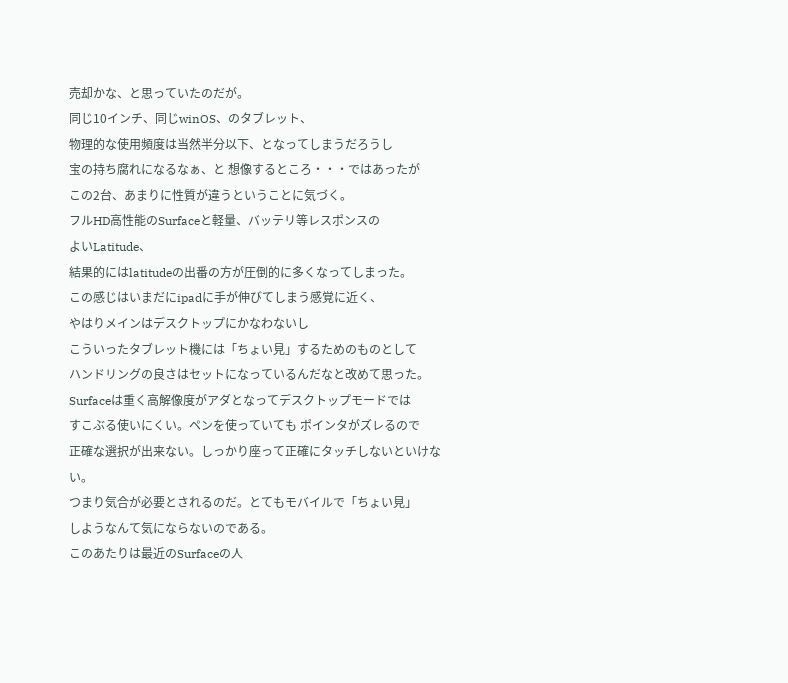売却かな、と思っていたのだが。
同じ10インチ、同じwinOS、のタブレット、
物理的な使用頻度は当然半分以下、となってしまうだろうし
宝の持ち腐れになるなぁ、と 想像するところ・・・ではあったが
この2台、あまりに性質が違うということに気づく。
フルHD高性能のSurfaceと軽量、バッテリ等レスポンスの
よいLatitude、
結果的にはlatitudeの出番の方が圧倒的に多くなってしまった。
この感じはいまだにipadに手が伸びてしまう感覚に近く、
やはりメインはデスクトップにかなわないし
こういったタブレット機には「ちょい見」するためのものとして
ハンドリングの良さはセットになっているんだなと改めて思った。
Surfaceは重く高解像度がアダとなってデスクトップモードでは
すこぶる使いにくい。ペンを使っていても ポインタがズレるので
正確な選択が出来ない。しっかり座って正確にタッチしないといけない。
つまり気合が必要とされるのだ。とてもモバイルで「ちょい見」
しようなんて気にならないのである。
このあたりは最近のSurfaceの人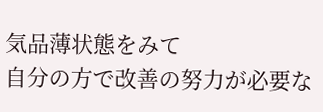気品薄状態をみて
自分の方で改善の努力が必要な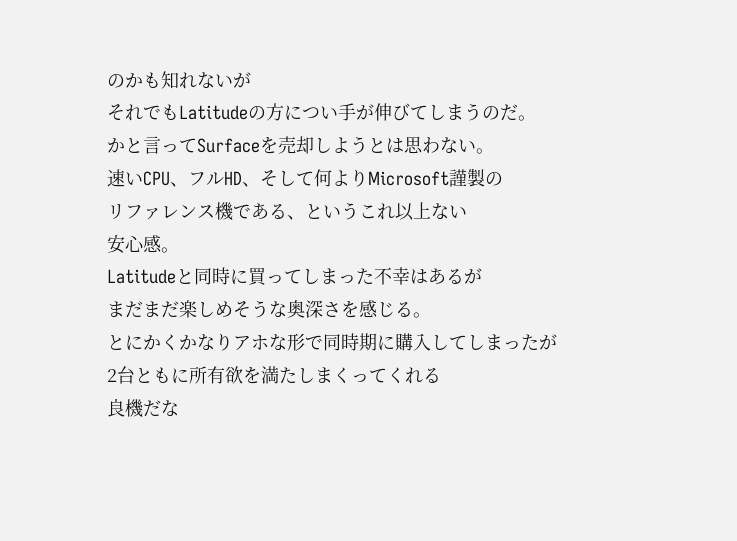のかも知れないが
それでもLatitudeの方につい手が伸びてしまうのだ。
かと言ってSurfaceを売却しようとは思わない。
速いCPU、フルHD、そして何よりMicrosoft謹製の
リファレンス機である、というこれ以上ない
安心感。
Latitudeと同時に買ってしまった不幸はあるが
まだまだ楽しめそうな奥深さを感じる。
とにかくかなりアホな形で同時期に購入してしまったが
2台ともに所有欲を満たしまくってくれる
良機だな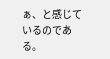ぁ、と感じているのである。